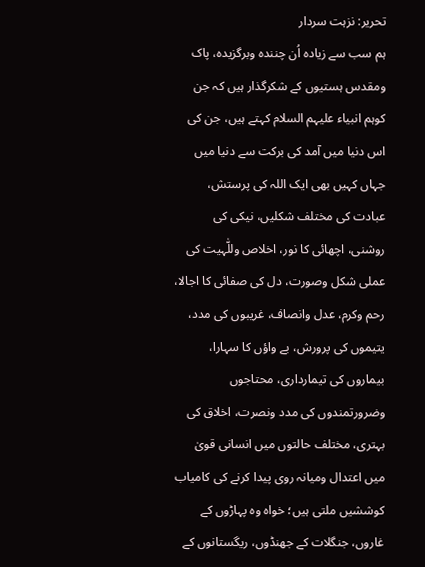تحریر: نزہت سردار
ہم سب سے زیادہ اُن چنندہ وبرگزیدہ، پاک ومقدس ہستیوں کے شکرگذار ہیں کہ جن کوہم انبیاء علیہم السلام کہتے ہیں، جن کی اس دنیا میں آمد کی برکت سے دنیا میں جہاں کہیں بھی ایک اللہ کی پرستش، عبادت کی مختلف شکلیں، نیکی کی روشنی، اچھائی کا نور، اخلاص وللّٰہیت کی عملی شکل وصورت، دل کی صفائی کا اجالا، رحم وکرم، عدل وانصاف، غریبوں کی مدد، یتیموں کی پرورش، بے واؤں کا سہارا، بیماروں کی تیمارداری، محتاجوں وضرورتمندوں کی مدد ونصرت، اخلاق کی بہتری، مختلف حالتوں میں انسانی قویٰ میں اعتدال ومیانہ روی پیدا کرنے کی کامیاب کوششیں ملتی ہیں؛ خواہ وہ پہاڑوں کے غاروں، جنگلات کے جھنڈوں، ریگستانوں کے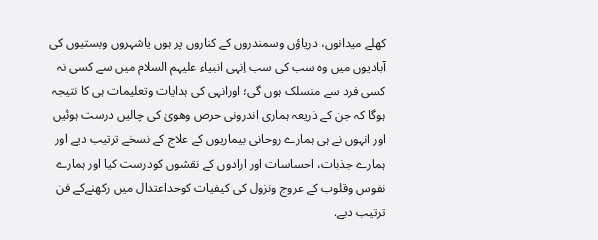کھلے میدانوں، دریاؤں وسمندروں کے کناروں پر ہوں یاشہروں وبستیوں کی آبادیوں میں وہ سب کی سب اِنہی انبیاء علیہم السلام میں سے کسی نہ کسی فرد سے منسلک ہوں گی؛ اورانہی کی ہدایات وتعلیمات ہی کا نتیجہ ہوگا کہ جن کے ذریعہ ہماری اندرونی حرص وھویٰ کی چالیں درست ہوئیں اور انہوں نے ہی ہمارے روحانی بیماریوں کے علاج کے نسخے ترتیب دیے اور ہمارے جذبات، احساسات اور ارادوں کے نقشوں کودرست کیا اور ہمارے نفوس وقلوب کے عروج ونزول کی کیفیات کوحداعتدال میں رکھنےکے فن ترتیب دیے.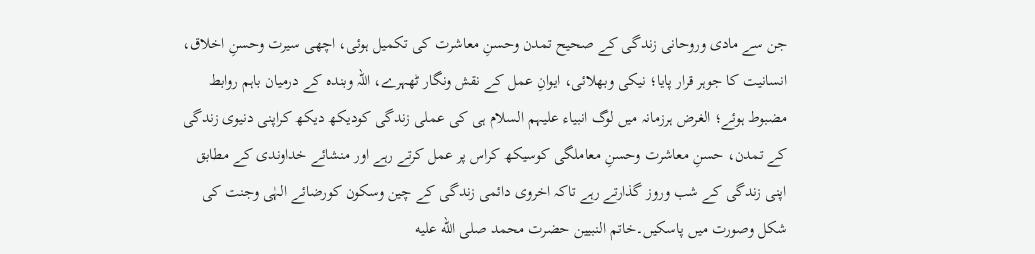جن سے مادی وروحانی زندگی کے صحیح تمدن وحسنِ معاشرت کی تکمیل ہوئی، اچھی سیرت وحسنِ اخلاق، انسانیت کا جوہر قرار پایا؛ نیکی وبھلائی، ایوانِ عمل کے نقش ونگار ٹھہرے، اللہ وبندہ کے درمیان باہم روابط مضبوط ہوئے؛ الغرض ہرزمانہ میں لوگ انبیاء علیہم السلام ہی کی عملی زندگی کودیکھ دیکھ کراپنی دنیوی زندگی کے تمدن، حسنِ معاشرت وحسنِ معاملگی کوسیکھ کراس پر عمل کرتے رہے اور منشائے خداوندی کے مطابق اپنی زندگی کے شب وروز گذارتے رہے تاکہ اخروی دائمی زندگی کے چین وسکون کورضائے الہٰی وجنت کی شکل وصورت میں پاسکیں۔خاتم النبیین حضرت محمد صلى الله عليه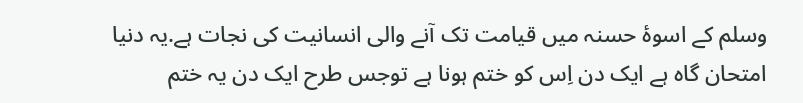وسلم کے اسوۂ حسنہ میں قیامت تک آنے والی انسانیت کی نجات ہے.یہ دنیا امتحان گاہ ہے ایک دن اِس کو ختم ہونا ہے توجس طرح ایک دن یہ ختم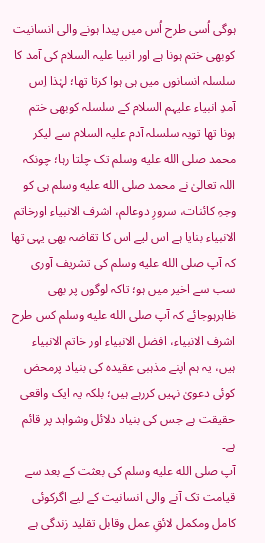ہوگی اُسی طرح اُس میں پیدا ہونے والی انسانیت کوبھی ختم ہونا ہے اور انبیا علیہ السلام کی آمد کا سلسلہ انسانوں میں ہی ہوا کرتا تھا؛ لہٰذا اِس آمدِ انبیاء علیہم السلام کے سلسلہ کوبھی ختم ہونا تھا تویہ سلسلہ آدم علیہ السلام سے لیکر محمد صلى الله عليه وسلم تک چلتا رہا؛ چونکہ اللہ تعالیٰ نے محمد صلى الله عليه وسلم ہی کو وجہِ کائنات، سرورِ دوعالم، اشرف الانبیاء اورخاتم الانبیاء بنایا ہے اس لیے اس کا تقاضہ بھی یہی تھا کہ آپ صلى الله عليه وسلم کی تشریف آوری سب سے اخیر میں ہو؛ تاکہ لوگوں پر بھی ظاہرہوجائے کہ آپ صلى الله عليه وسلم کس طرح اشرف الانبیاء، افضل الانبیاء اور خاتم الانبیاء ہیں، یہ ہم اپنے مذہبی عقیدہ کی بنیاد پرمحض کوئی دعویٰ نہیں کررہے ہیں؛ بلکہ یہ ایک واقعی حقیقت ہے جس کی بنیاد دلائل وشواہد پر قائم ہے۔
آپ صلى الله عليه وسلم کی بعثت کے بعد سے قیامت تک آنے والی انسانیت کے لیے اگرکوئی کامل ومکمل لائقِ عمل وقابل تقلید زندگی ہے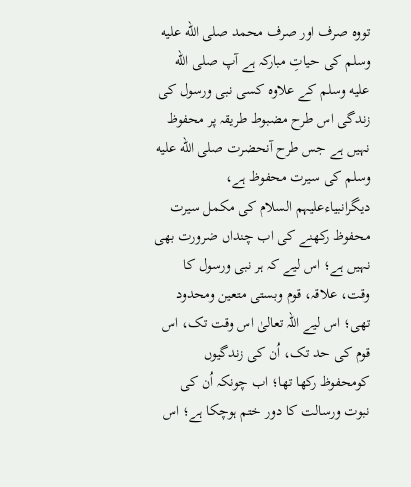تووہ صرف اور صرف محمد صلى الله عليه وسلم کی حیاتِ مبارکہ ہے آپ صلى الله عليه وسلم کے علاوہ کسی نبی ورسول کی زندگی اس طرح مضبوط طریقہ پر محفوظ نہیں ہے جس طرح آنحضرت صلى الله عليه وسلم کی سیرت محفوظ ہے، دیگرانبیاءعلیہم السلام کی مکمل سیرت محفوظ رکھنے کی اب چنداں ضرورت بھی نہیں ہے؛ اس لیے کہ ہر نبی ورسول کا وقت، علاقہ، قوم وبستی متعین ومحدود تھی؛ اس لیے اللہ تعالیٰ اس وقت تک، اس قوم کی حد تک، اُن کی زندگیوں کومحفوظ رکھا تھا؛ اب چونکہ اُن کی نبوت ورسالت کا دور ختم ہوچکا ہے؛ اس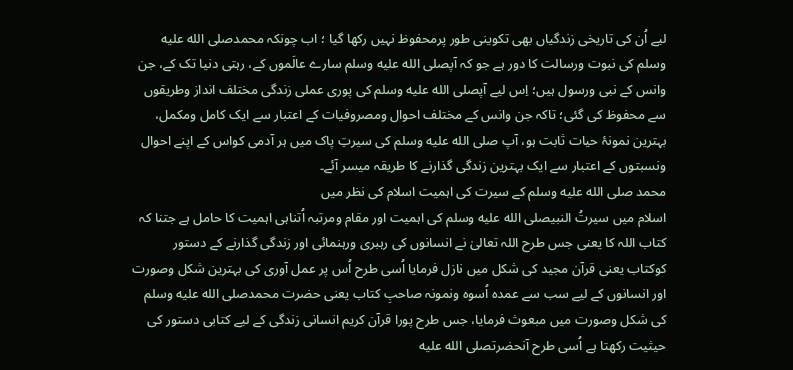لیے اُن کی تاریخی زندگیاں بھی تکوینی طور پرمحفوظ نہیں رکھا گیا ؛ اب چونکہ محمدصلى الله عليه وسلم کی نبوت ورسالت کا دور ہے جو کہ آپصلى الله عليه وسلم سارے عالَموں کے، رہتی دنیا تک کے، جن وانس کے نبی ورسول ہیں؛ اِس لیے آپصلى الله عليه وسلم کی پوری عملی زندگی مختلف انداز وطریقوں سے محفوظ کی گئی؛ تاکہ جن وانس کے مختلف احوال ومصروفیات کے اعتبار سے ایک کامل ومکمل، بہترین نمونۂ حیات ثابت ہو، آپ صلى الله عليه وسلم کی سیرتِ پاک میں ہر آدمی کواس کے اپنے احوال ونسبتوں کے اعتبار سے ایک بہترین زندگی گذارنے کا طریقہ میسر آئے۔
محمد صلى الله عليه وسلم کے سیرت کی اہمیت اسلام کی نظر میں
اسلام میں سیرتُ النبیصلى الله عليه وسلم کی اہمیت اور مقام ومرتبہ اُتناہی اہمیت کا حامل ہے جتنا کہ کتاب اللہ کا یعنی جس طرح اللہ تعالیٰ نے انسانوں کی رہبری ورہنمائی اور زندگی گذارنے کے دستور کوکتاب یعنی قرآن مجید کی شکل میں نازل فرمایا اُسی طرح اُس پر عمل آوری کی بہترین شکل وصورت اور انسانوں کے لیے سب سے عمدہ اُسوہ ونمونہ صاحبِ کتاب یعنی حضرت محمدصلى الله عليه وسلم کی شکل وصورت میں مبعوث فرمایا، جس طرح پورا قرآن کریم انسانی زندگی کے لیے کتابی دستور کی حیثیت رکھتا ہے اُسی طرح آنحضرتصلى الله عليه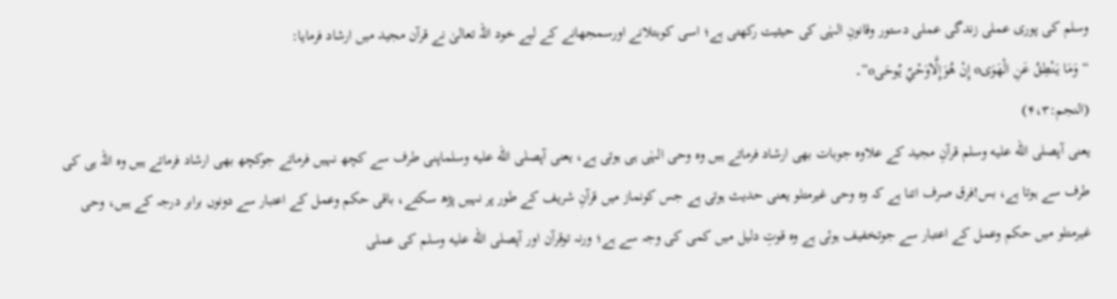وسلم کی پوری عملی زندگی عملی دستور وقانونِ الہٰی کی حیثیت رکھتی ہے؛ اسی کوبتلانے اورسمجھانے کے لیے خود اللہ تعالیٰ نے قرآن مجید میں ارشاد فرمایا:
“وَمَا يَنْطِقُ عَنِ الْهَوَىo إِنْ هُوَإِلَّاوَحْيٌ يُوحَىo”۔
(النجم:۴،۳)
یعنی آپصلى الله عليه وسلم قرآنِ مجید کے علاوہ جوبات بھی ارشاد فرماتے ہیں وہ وحی الہٰی ہی ہوتی ہے، یعنی آپصلى الله عليه وسلماپنی طرف سے کچھ نہیں فرماتے جوکچھ بھی ارشاد فرماتے ہیں وہ اللہ ہی کی طرف سے ہوتا ہے، بس!فرق صرف اتنا ہے کہ وہ وحی غیرمتلو یعنی حدیث ہوتی ہے جس کونماز میں قرآنِ شریف کے طور پر نہیں پڑھ سکتے، باقی حکم وعمل کے اعتبار سے دونوں برابر درجہ کے ہیں، وحی غیرمتلو میں حکم وعمل کے اعتبار سے جوتخفیف ہوئی ہے وہ قوتِ دلیل میں کمی کی وجہ سے ہے؛ ورنہ توقرآن اور آپصلى الله عليه وسلم کی عملی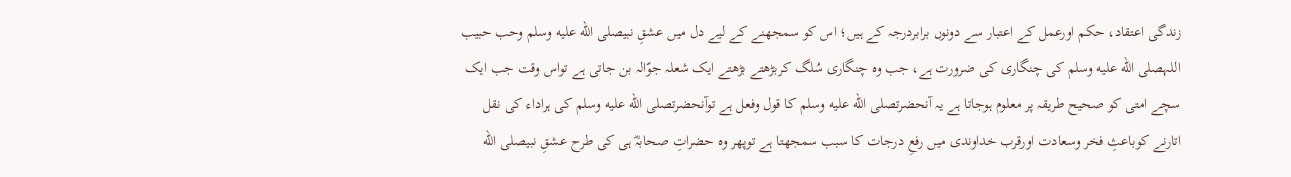زندگی اعتقاد، حکم اورعمل کے اعتبار سے دونوں برابردرجہ کے ہیں؛ اس کو سمجھنے کے لیے دل میں عشقِ نبیصلى الله عليه وسلم وحب حبیب اللہصلى الله عليه وسلم کی چنگاری کی ضرورت ہے، جب وہ چنگاری سُلگ کربڑھتے بڑھتے ایک شعلہ جوّالہ بن جاتی ہے تواس وقت جب ایک سچے امتی کو صحیح طریقہ پر معلوم ہوجاتا ہے یہ آنحضرتصلى الله عليه وسلم کا قول وفعل ہے توآنحضرتصلى الله عليه وسلم کی ہراداء کی نقل اتارنے کوباعثِ فخر وسعادت اورقرب خداوندی میں رفعِ درجات کا سبب سمجھتا ہے توپھر وہ حضراتِ صحابہؓ ہی کی طرح عشقِ نبیصلى الله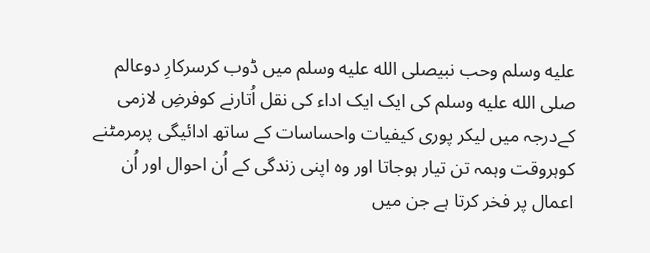عليه وسلم وحب نبیصلى الله عليه وسلم میں ڈوب کرسرکارِ دوعالم صلى الله عليه وسلم کی ایک ایک اداء کی نقل اُتارنے کوفرضِ لازمی کےدرجہ میں لیکر پوری کیفیات واحساسات کے ساتھ ادائیگی پرمرمٹنے کوہروقت وہمہ تن تیار ہوجاتا اور وہ اپنی زندگی کے اُن احوال اور اُن اعمال پر فخر کرتا ہے جن میں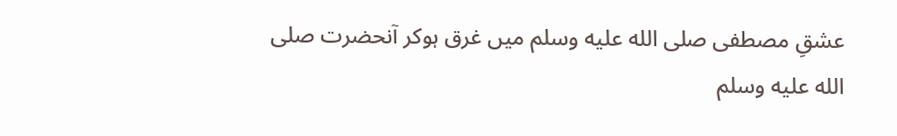عشقِ مصطفی صلى الله عليه وسلم میں غرق ہوکر آنحضرت صلى الله عليه وسلم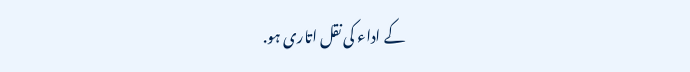کے اداء کی نقل اتاری ہو.